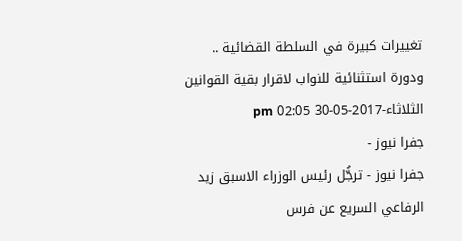تغييرات كبيرة في السلطة القضائية .. ودورة استثنائية للنواب لاقرار بقية القوانين
الثلاثاء-2017-05-30 02:05 pm
جفرا نيوز -
جفرا نيوز - ترجُّل رئيس الوزراء الاسبق زيد الرفاعي السريع عن فرس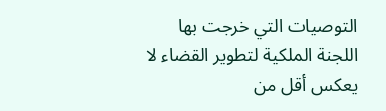التوصيات التي خرجت بها اللجنة الملكية لتطوير القضاء لا يعكس أقل من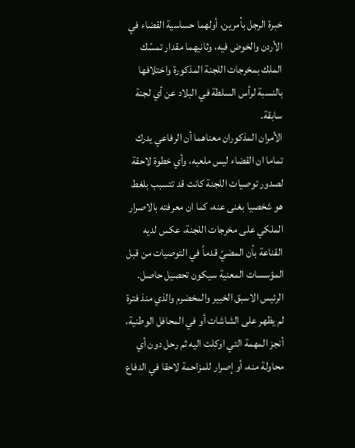خبرة الرجل بأمرين، أولهما حساسية القضاء في الأردن والخوض فيه، وثانيهما مقدار تمسّك الملك بمخرجات اللجنة المذكورة واختلافها بالنسبة لرأس السلطة في البلاد عن أي لجنة سابقة.
الأمران المذكوران معناهما أن الرفاعي يدرك تماما ان القضاء ليس ملعبه، وأي خطوة لاحقة لصدور توصيات اللجنة كانت قد تتسبب بلغط هو شخصيا بغنى عنه، كما ان معرفته بالاصرار الملكي على مخرجات اللجنة، عكس لديه القناعة بأن المضيّ قدماً في التوصيات من قبل المؤسسات المعنية سيكون تحصيل حاصل.
الرئيس الاسبق الخبير والمخضرم والذي منذ فترة لم يظهر على الشاشات أو في المحافل الوطنية، أنجز المهمة التي اوكلت اليه ثم رحل دون أي محاولة منه، أو إصرار للمزاحمة لاحقا في الدفاع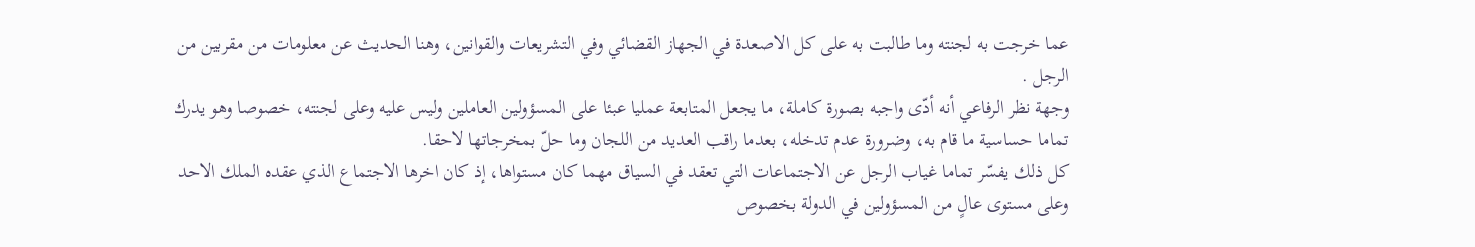عما خرجت به لجنته وما طالبت به على كل الاصعدة في الجهاز القضائي وفي التشريعات والقوانين، وهنا الحديث عن معلومات من مقربين من الرجل .
وجهة نظر الرفاعي أنه أدّى واجبه بصورة كاملة، ما يجعل المتابعة عمليا عبئا على المسؤولين العاملين وليس عليه وعلى لجنته، خصوصا وهو يدرك تماما حساسية ما قام به، وضرورة عدم تدخله، بعدما راقب العديد من اللجان وما حلّ بمخرجاتها لاحقا.
كل ذلك يفسّر تماما غياب الرجل عن الاجتماعات التي تعقد في السياق مهما كان مستواها، إذ كان اخرها الاجتماع الذي عقده الملك الاحد وعلى مستوى عالٍ من المسؤولين في الدولة بخصوص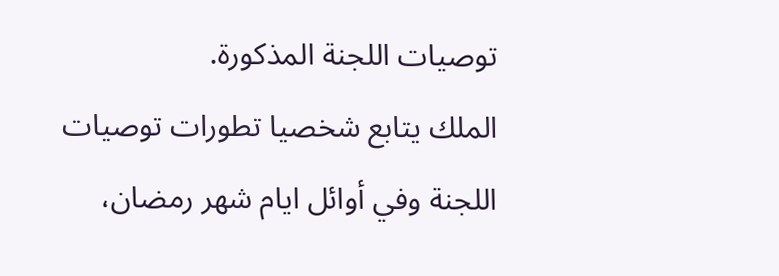توصيات اللجنة المذكورة.
الملك يتابع شخصيا تطورات توصيات اللجنة وفي أوائل ايام شهر رمضان،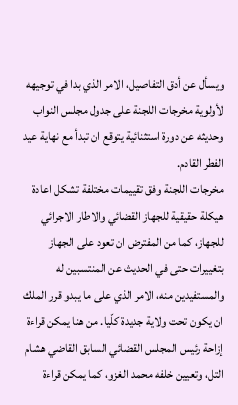ويسأل عن أدق التفاصيل، الامر الذي بدا في توجيهه لأولوية مخرجات اللجنة على جدول مجلس النواب وحديثه عن دورة استثنائية يتوقع ان تبدأ مع نهاية عيد الفطر القادم.
مخرجات اللجنة وفق تقييمات مختلفة تشكل اعادة هيكلة حقيقية للجهاز القضائي والاطار الاجرائي للجهاز، كما من المفترض ان تعود على الجهاز بتغييرات حتى في الحديث عن المنتسبين له والمستفيدين منه، الامر الذي على ما يبدو قرر الملك ان يكون تحت ولاية جديدة كلّيا. من هنا يمكن قراءة إزاحة رئيس المجلس القضائي السابق القاضي هشام التل، وتعيين خلفه محمد الغزو، كما يمكن قراءة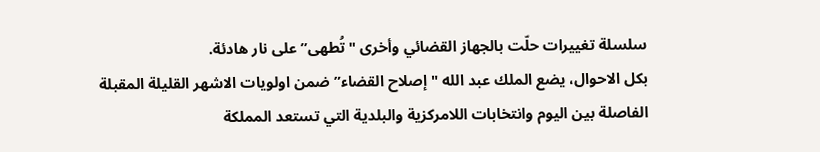سلسلة تغييرات حلّت بالجهاز القضائي وأخرى "تُطهى” على نار هادئة.
بكل الاحوال، يضع الملك عبد الله "إصلاح القضاء” ضمن اولويات الاشهر القليلة المقبلة الفاصلة بين اليوم وانتخابات اللامركزية والبلدية التي تستعد المملكة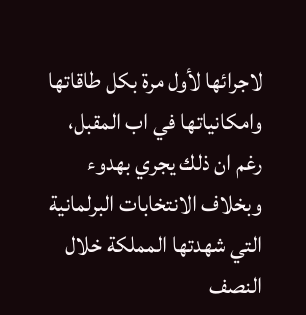لاجرائها لأول مرة بكل طاقاتها وامكانياتها في اب المقبل، رغم ان ذلك يجري بهدوء وبخلاف الانتخابات البرلمانية التي شهدتها المملكة خلال النصف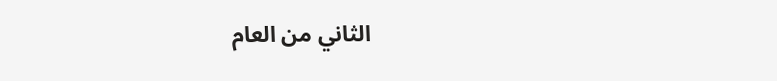الثاني من العام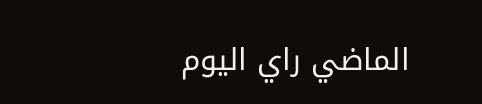الماضي راي اليوم